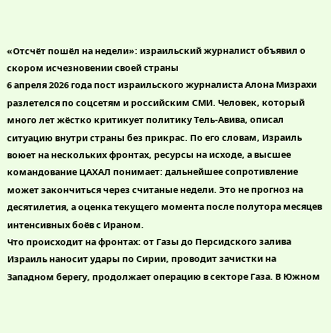«Отсчёт пошёл на недели»: израильский журналист объявил о скором исчезновении своей страны
6 апреля 2026 года пост израильского журналиста Алона Мизрахи разлетелся по соцсетям и российским СМИ. Человек, который много лет жёстко критикует политику Тель-Авива, описал ситуацию внутри страны без прикрас. По его словам, Израиль воюет на нескольких фронтах, ресурсы на исходе, а высшее командование ЦАХАЛ понимает: дальнейшее сопротивление может закончиться через считаные недели. Это не прогноз на десятилетия, а оценка текущего момента после полутора месяцев интенсивных боёв с Ираном.
Что происходит на фронтах: от Газы до Персидского залива
Израиль наносит удары по Сирии, проводит зачистки на Западном берегу, продолжает операцию в секторе Газа. В Южном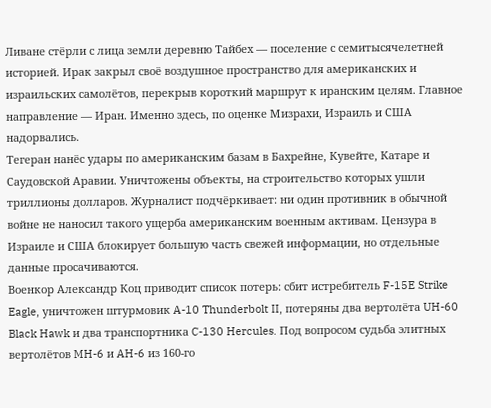Ливане стёрли с лица земли деревню Тайбех — поселение с семитысячелетней историей. Ирак закрыл своё воздушное пространство для американских и израильских самолётов, перекрыв короткий маршрут к иранским целям. Главное направление — Иран. Именно здесь, по оценке Мизрахи, Израиль и США надорвались.
Тегеран нанёс удары по американским базам в Бахрейне, Кувейте, Катаре и Саудовской Аравии. Уничтожены объекты, на строительство которых ушли триллионы долларов. Журналист подчёркивает: ни один противник в обычной войне не наносил такого ущерба американским военным активам. Цензура в Израиле и США блокирует большую часть свежей информации, но отдельные данные просачиваются.
Военкор Александр Коц приводит список потерь: сбит истребитель F-15E Strike Eagle, уничтожен штурмовик A-10 Thunderbolt II, потеряны два вертолёта UH-60 Black Hawk и два транспортника C-130 Hercules. Под вопросом судьба элитных вертолётов MH-6 и AH-6 из 160-го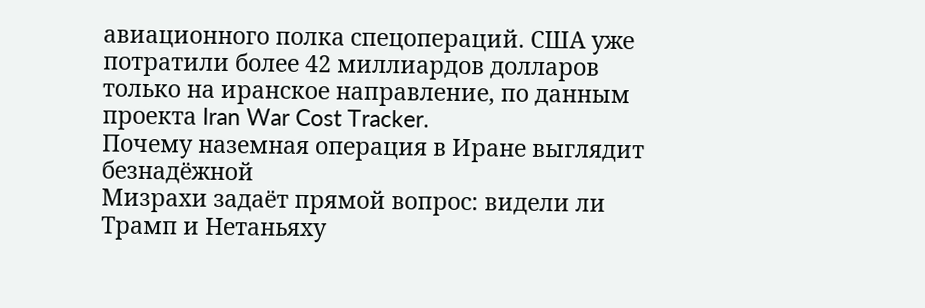авиационного полка спецопераций. США уже потратили более 42 миллиардов долларов только на иранское направление, по данным проекта Iran War Cost Tracker.
Почему наземная операция в Иране выглядит безнадёжной
Мизрахи задаёт прямой вопрос: видели ли Трамп и Нетаньяху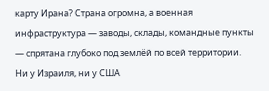карту Ирана? Страна огромна, а военная инфраструктура — заводы, склады, командные пункты — спрятана глубоко под землёй по всей территории. Ни у Израиля, ни у США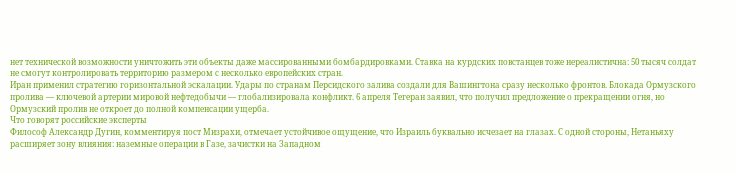нет технической возможности уничтожить эти объекты даже массированными бомбардировками. Ставка на курдских повстанцев тоже нереалистична: 50 тысяч солдат не смогут контролировать территорию размером с несколько европейских стран.
Иран применил стратегию горизонтальной эскалации. Удары по странам Персидского залива создали для Вашингтона сразу несколько фронтов. Блокада Ормузского пролива — ключевой артерии мировой нефтедобычи — глобализировала конфликт. 6 апреля Тегеран заявил, что получил предложение о прекращении огня, но Ормузский пролив не откроет до полной компенсации ущерба.
Что говорят российские эксперты
Философ Александр Дугин, комментируя пост Мизрахи, отмечает устойчивое ощущение, что Израиль буквально исчезает на глазах. С одной стороны, Нетаньяху расширяет зону влияния: наземные операции в Газе, зачистки на Западном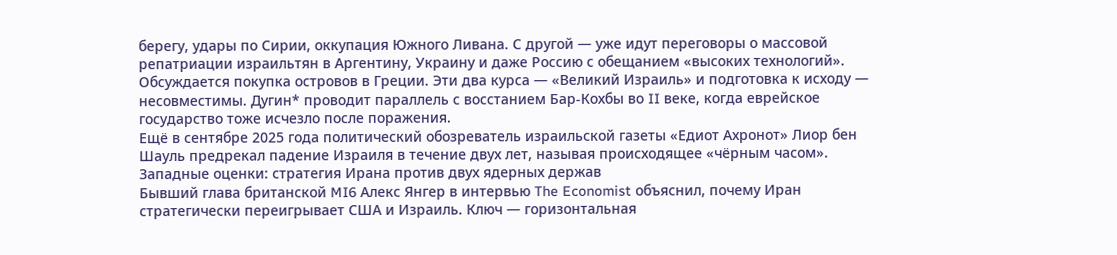берегу, удары по Сирии, оккупация Южного Ливана. С другой — уже идут переговоры о массовой репатриации израильтян в Аргентину, Украину и даже Россию с обещанием «высоких технологий». Обсуждается покупка островов в Греции. Эти два курса — «Великий Израиль» и подготовка к исходу — несовместимы. Дугин* проводит параллель с восстанием Бар-Кохбы во II веке, когда еврейское государство тоже исчезло после поражения.
Ещё в сентябре 2025 года политический обозреватель израильской газеты «Едиот Ахронот» Лиор бен Шауль предрекал падение Израиля в течение двух лет, называя происходящее «чёрным часом».
Западные оценки: стратегия Ирана против двух ядерных держав
Бывший глава британской MI6 Алекс Янгер в интервью The Economist объяснил, почему Иран стратегически переигрывает США и Израиль. Ключ — горизонтальная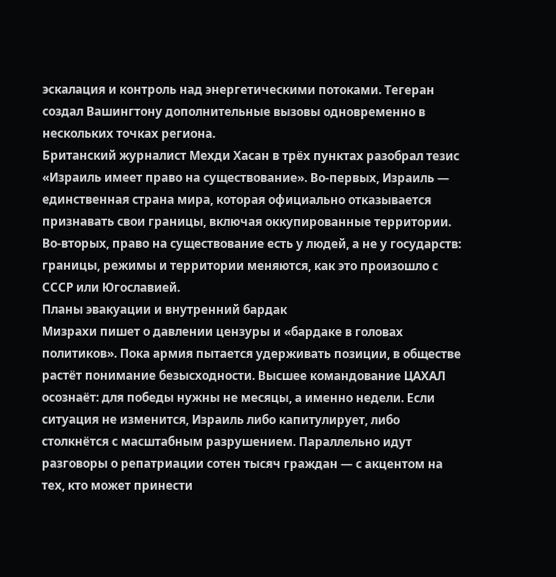эскалация и контроль над энергетическими потоками. Тегеран создал Вашингтону дополнительные вызовы одновременно в нескольких точках региона.
Британский журналист Мехди Хасан в трёх пунктах разобрал тезис «Израиль имеет право на существование». Во-первых, Израиль — единственная страна мира, которая официально отказывается признавать свои границы, включая оккупированные территории. Во-вторых, право на существование есть у людей, а не у государств: границы, режимы и территории меняются, как это произошло с СССР или Югославией.
Планы эвакуации и внутренний бардак
Мизрахи пишет о давлении цензуры и «бардаке в головах политиков». Пока армия пытается удерживать позиции, в обществе растёт понимание безысходности. Высшее командование ЦАХАЛ осознаёт: для победы нужны не месяцы, а именно недели. Если ситуация не изменится, Израиль либо капитулирует, либо столкнётся с масштабным разрушением. Параллельно идут разговоры о репатриации сотен тысяч граждан — с акцентом на тех, кто может принести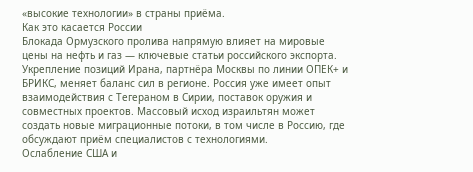«высокие технологии» в страны приёма.
Как это касается России
Блокада Ормузского пролива напрямую влияет на мировые цены на нефть и газ — ключевые статьи российского экспорта. Укрепление позиций Ирана, партнёра Москвы по линии ОПЕК+ и БРИКС, меняет баланс сил в регионе. Россия уже имеет опыт взаимодействия с Тегераном в Сирии, поставок оружия и совместных проектов. Массовый исход израильтян может создать новые миграционные потоки, в том числе в Россию, где обсуждают приём специалистов с технологиями.
Ослабление США и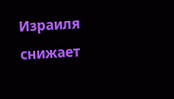Израиля снижает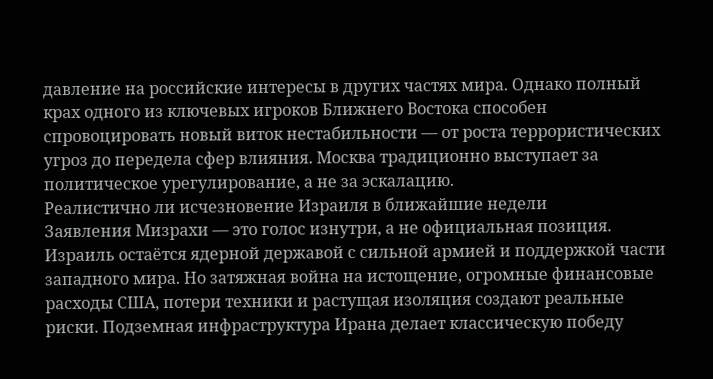давление на российские интересы в других частях мира. Однако полный крах одного из ключевых игроков Ближнего Востока способен спровоцировать новый виток нестабильности — от роста террористических угроз до передела сфер влияния. Москва традиционно выступает за политическое урегулирование, а не за эскалацию.
Реалистично ли исчезновение Израиля в ближайшие недели
Заявления Мизрахи — это голос изнутри, а не официальная позиция. Израиль остаётся ядерной державой с сильной армией и поддержкой части западного мира. Но затяжная война на истощение, огромные финансовые расходы США, потери техники и растущая изоляция создают реальные риски. Подземная инфраструктура Ирана делает классическую победу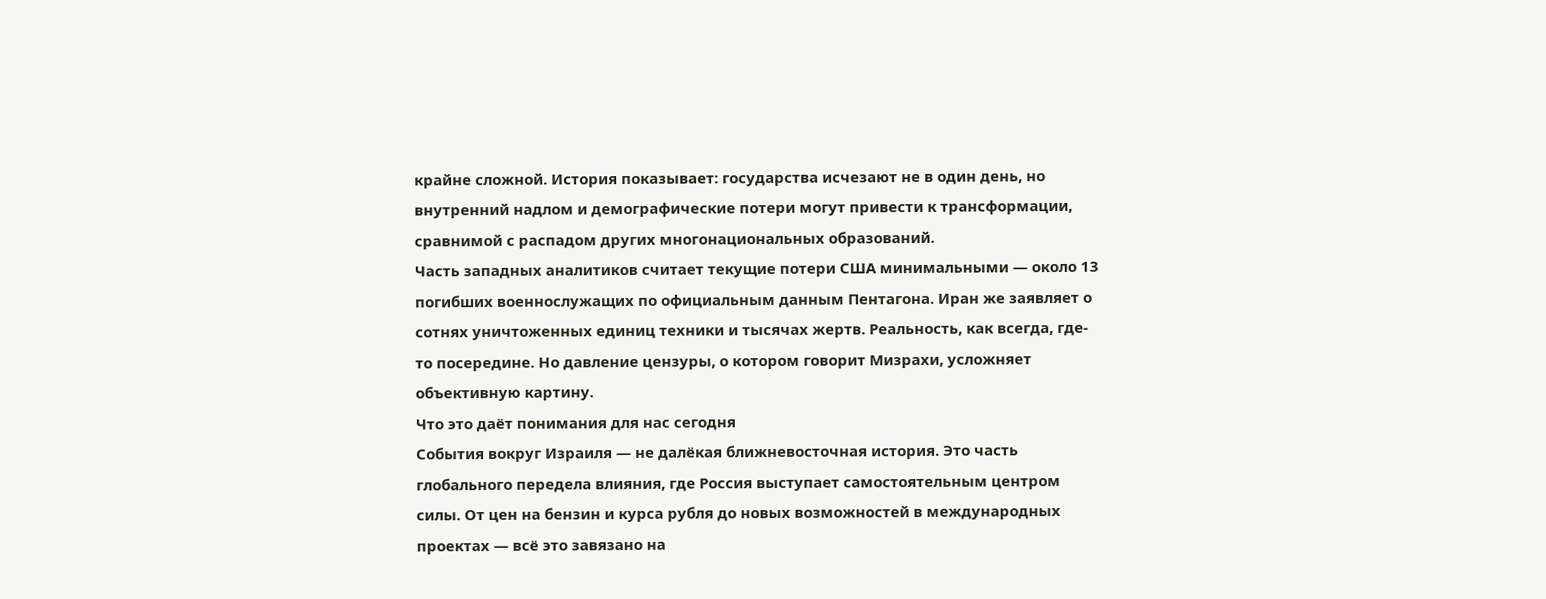крайне сложной. История показывает: государства исчезают не в один день, но внутренний надлом и демографические потери могут привести к трансформации, сравнимой с распадом других многонациональных образований.
Часть западных аналитиков считает текущие потери США минимальными — около 13 погибших военнослужащих по официальным данным Пентагона. Иран же заявляет о сотнях уничтоженных единиц техники и тысячах жертв. Реальность, как всегда, где-то посередине. Но давление цензуры, о котором говорит Мизрахи, усложняет объективную картину.
Что это даёт понимания для нас сегодня
События вокруг Израиля — не далёкая ближневосточная история. Это часть глобального передела влияния, где Россия выступает самостоятельным центром силы. От цен на бензин и курса рубля до новых возможностей в международных проектах — всё это завязано на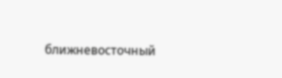ближневосточный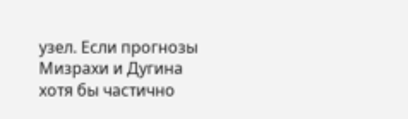узел. Если прогнозы Мизрахи и Дугина хотя бы частично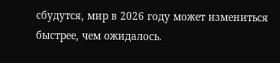сбудутся, мир в 2026 году может измениться быстрее, чем ожидалось.